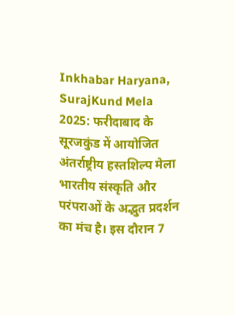Inkhabar Haryana, SurajKund Mela 2025: फरीदाबाद के सूरजकुंड में आयोजित अंतर्राष्ट्रीय हस्तशिल्प मेला भारतीय संस्कृति और परंपराओं के अद्भुत प्रदर्शन का मंच है। इस दौरान 7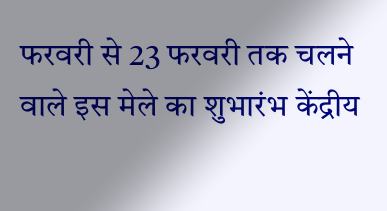फरवरी से 23 फरवरी तक चलने वाले इस मेले का शुभारंभ केंद्रीय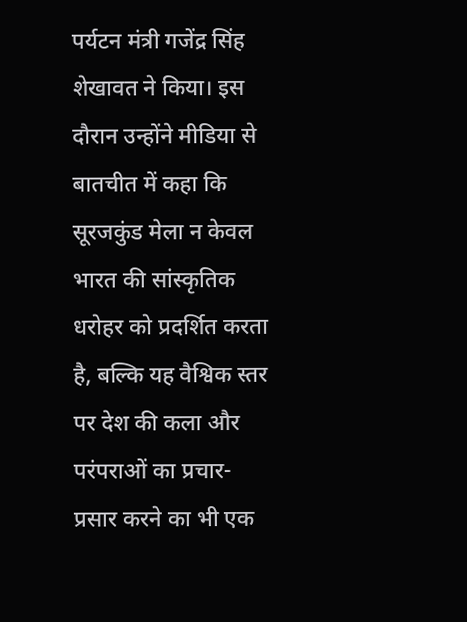पर्यटन मंत्री गजेंद्र सिंह शेखावत ने किया। इस दौरान उन्होंने मीडिया से बातचीत में कहा कि सूरजकुंड मेला न केवल भारत की सांस्कृतिक धरोहर को प्रदर्शित करता है, बल्कि यह वैश्विक स्तर पर देश की कला और परंपराओं का प्रचार-प्रसार करने का भी एक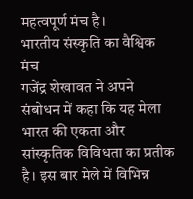महत्वपूर्ण मंच है।
भारतीय संस्कृति का वैश्विक मंच
गजेंद्र शेखावत ने अपने संबोधन में कहा कि यह मेला भारत की एकता और सांस्कृतिक विविधता का प्रतीक है। इस बार मेले में विभिन्न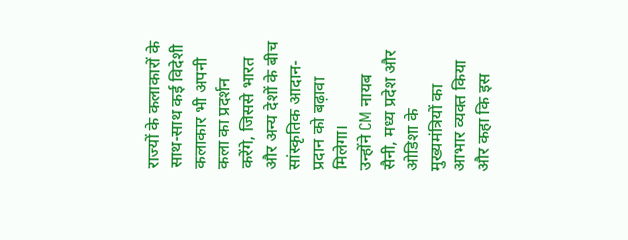राज्यों के कलाकारों के साथ-साथ कई विदेशी कलाकार भी अपनी कला का प्रदर्शन करेंगे, जिससे भारत और अन्य देशों के बीच सांस्कृतिक आदान-प्रदान को बढ़ावा मिलेगा।
उन्होंने CM नायब सैनी, मध्य प्रदेश और ओडिशा के मुख्यमंत्रियों का आभार व्यक्त किया और कहा कि इस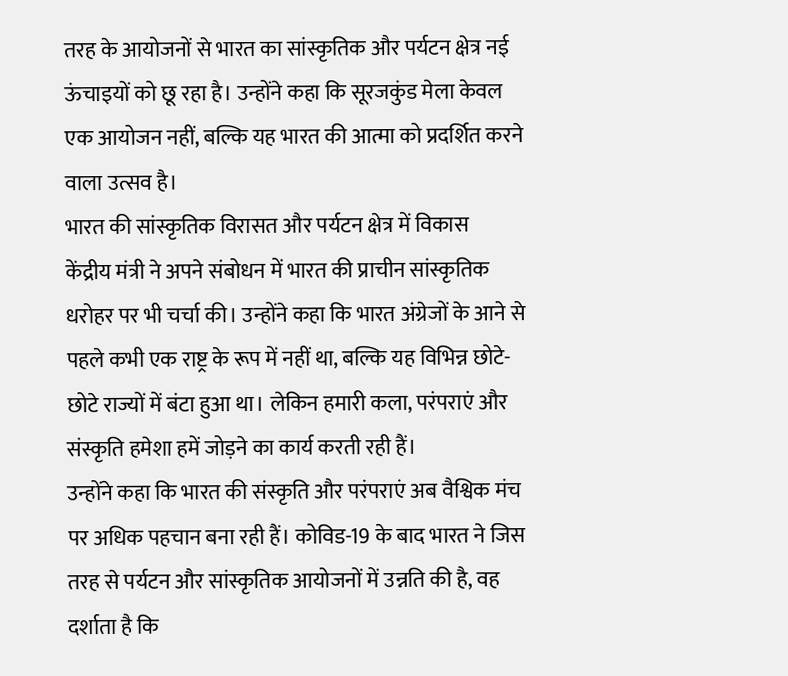तरह के आयोजनों से भारत का सांस्कृतिक और पर्यटन क्षेत्र नई ऊंचाइयों को छू रहा है। उन्होंने कहा कि सूरजकुंड मेला केवल एक आयोजन नहीं, बल्कि यह भारत की आत्मा को प्रदर्शित करने वाला उत्सव है।
भारत की सांस्कृतिक विरासत और पर्यटन क्षेत्र में विकास
केंद्रीय मंत्री ने अपने संबोधन में भारत की प्राचीन सांस्कृतिक धरोहर पर भी चर्चा की। उन्होंने कहा कि भारत अंग्रेजों के आने से पहले कभी एक राष्ट्र के रूप में नहीं था, बल्कि यह विभिन्न छोटे-छोटे राज्यों में बंटा हुआ था। लेकिन हमारी कला, परंपराएं और संस्कृति हमेशा हमें जोड़ने का कार्य करती रही हैं।
उन्होंने कहा कि भारत की संस्कृति और परंपराएं अब वैश्विक मंच पर अधिक पहचान बना रही हैं। कोविड-19 के बाद भारत ने जिस तरह से पर्यटन और सांस्कृतिक आयोजनों में उन्नति की है, वह दर्शाता है कि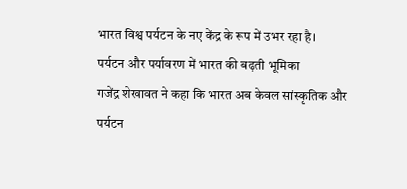भारत विश्व पर्यटन के नए केंद्र के रूप में उभर रहा है।
पर्यटन और पर्यावरण में भारत की बढ़ती भूमिका
गजेंद्र शेखावत ने कहा कि भारत अब केवल सांस्कृतिक और पर्यटन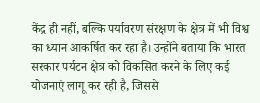केंद्र ही नहीं, बल्कि पर्यावरण संरक्षण के क्षेत्र में भी विश्व का ध्यान आकर्षित कर रहा है। उन्होंने बताया कि भारत सरकार पर्यटन क्षेत्र को विकसित करने के लिए कई योजनाएं लागू कर रही है, जिससे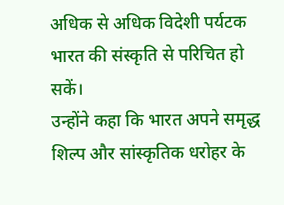अधिक से अधिक विदेशी पर्यटक भारत की संस्कृति से परिचित हो सकें।
उन्होंने कहा कि भारत अपने समृद्ध शिल्प और सांस्कृतिक धरोहर के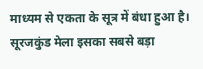माध्यम से एकता के सूत्र में बंधा हुआ है। सूरजकुंड मेला इसका सबसे बड़ा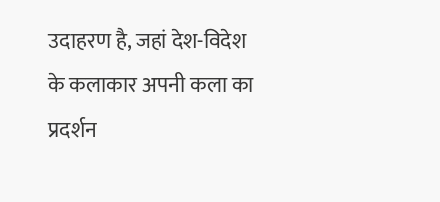उदाहरण है, जहां देश-विदेश के कलाकार अपनी कला का प्रदर्शन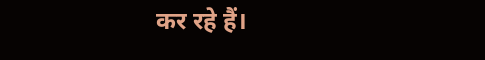कर रहे हैं।